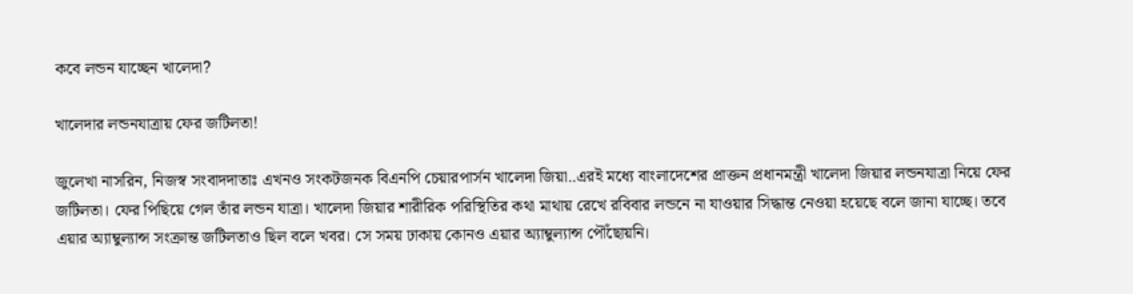কবে লন্ডন যাচ্ছেন খালেদা?

খালেদার লন্ডনযাত্রায় ফের জটিলতা!

জুলেখা নাসরিন, নিজস্ব সংবাদদাতাঃ এখনও সংকটজনক বিএনপি চেয়ারপার্সন খালেদা জিয়া..এরই মধ্যে বাংলাদেশের প্রাক্তন প্রধানমন্ত্রী খালেদা জিয়ার লন্ডনযাত্রা নিয়ে ফের জটিলতা। ফের পিছিয়ে গেল তাঁর লন্ডন যাত্রা। খালেদা জিয়ার শারীরিক পরিস্থিতির কথা মাথায় রেখে রবিবার লন্ডনে না যাওয়ার সিদ্ধান্ত নেওয়া হয়েছে বলে জানা যাচ্ছে। তবে এয়ার অ্যাম্বুল্যান্স সংক্রান্ত জটিলতাও ছিল বলে খবর। সে সময় ঢাকায় কোনও এয়ার অ্যাম্বুল্যান্স পৌঁছোয়নি।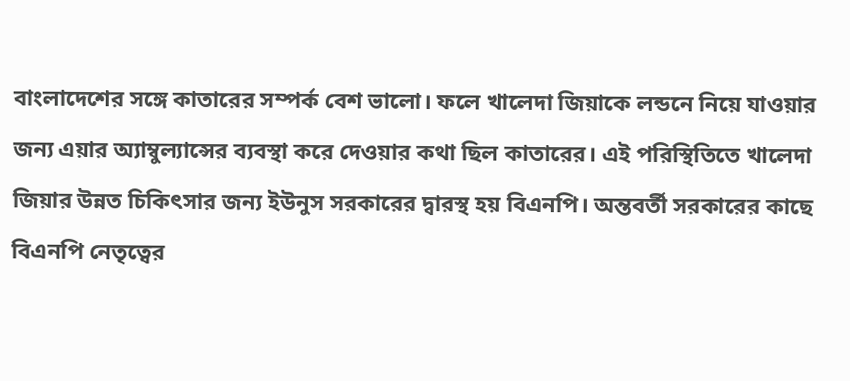বাংলাদেশের সঙ্গে কাতারের সম্পর্ক বেশ ভালো। ফলে খালেদা জিয়াকে লন্ডনে নিয়ে যাওয়ার জন্য এয়ার অ্যাম্বুল্যান্সের ব্যবস্থা করে দেওয়ার কথা ছিল কাতারের। এই পরিস্থিতিতে খালেদা জিয়ার উন্নত চিকিৎসার জন্য ইউনুস সরকারের দ্বারস্থ হয় বিএনপি। অন্তবর্তী সরকারের কাছে বিএনপি নেতৃত্বের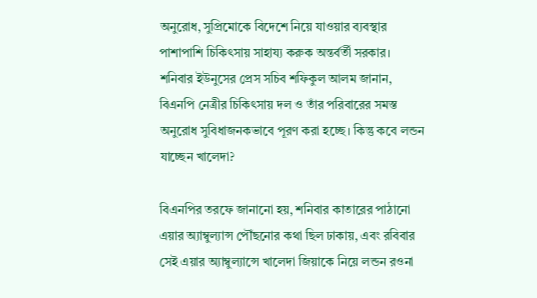অনুরোধ, সুপ্রিমোকে বিদেশে নিয়ে যাওয়ার ব্যবস্থার পাশাপাশি চিকিৎসায় সাহায্য করুক অন্তর্বর্তী সরকার। শনিবার ইউনুসের প্রেস সচিব শফিকুল আলম জানান, বিএনপি নেত্রীর চিকিৎসায় দল ও তাঁর পরিবারের সমস্ত অনুরোধ সুবিধাজনকভাবে পূরণ করা হচ্ছে। কিন্তু কবে লন্ডন যাচ্ছেন খালেদা?

বিএনপির তরফে জানানো হয়, শনিবার কাতারের পাঠানো এয়ার অ্যাম্বুল্যান্স পৌঁছনোর কথা ছিল ঢাকায়, এবং রবিবার সেই এয়ার অ্যাম্বুল্যান্সে খালেদা জিয়াকে নিয়ে লন্ডন রওনা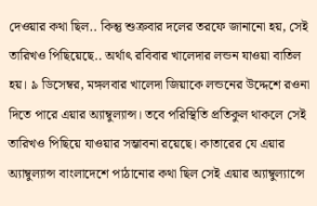দেওয়ার কথা ছিল.. কিন্তু শুক্রবার দলের তরফে জানানো হয়, সেই তারিখও পিছিয়েছে.. অর্থাৎ রবিবার খালেদার লন্ডন যাওয়া বাতিল হয়। ৯ ডিসেম্বর, মঙ্গলবার খালেদা জিয়াকে লন্ডনের উদ্দেশে রওনা দিতে পারে এয়ার অ্যাম্বুল্যান্স। তবে পরিস্থিতি প্রতিকুল থাকলে সেই তারিখও পিছিয়ে যাওয়ার সম্ভাবনা রয়েছে। কাতারের যে এয়ার অ্যাম্বুল্যান্স বাংলাদেশে পাঠানোর কথা ছিল সেই এয়ার অ্যাম্বুল্যান্সে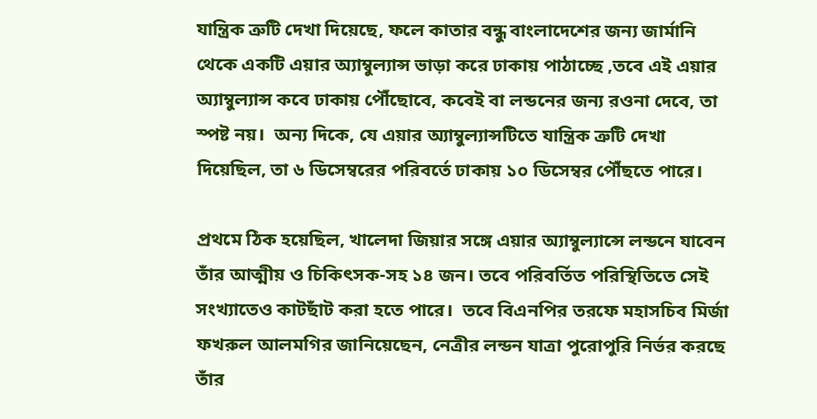যান্ত্রিক ত্রুটি দেখা দিয়েছে, ফলে কাতার বন্ধু বাংলাদেশের জন্য জার্মানি থেকে একটি এয়ার অ্যাম্বুল্যান্স ভাড়া করে ঢাকায় পাঠাচ্ছে ,তবে এই এয়ার অ্যাম্বুল্যান্স কবে ঢাকায় পৌঁছোবে, কবেই বা লন্ডনের জন্য রওনা দেবে, তা স্পষ্ট নয়।  অন্য দিকে, যে এয়ার অ্যাম্বুল্যান্সটিতে যান্ত্রিক ত্রুটি দেখা দিয়েছিল, তা ৬ ডিসেম্বরের পরিবর্তে ঢাকায় ১০ ডিসেম্বর পৌঁছতে পারে।

প্রথমে ঠিক হয়েছিল, খালেদা জিয়ার সঙ্গে এয়ার অ্যাম্বুল্যান্সে লন্ডনে যাবেন তাঁর আত্মীয় ও চিকিৎসক-সহ ১৪ জন। তবে পরিবর্তিত পরিস্থিতিতে সেই সংখ্যাতেও কাটছাঁট করা হতে পারে।  তবে বিএনপির তরফে মহাসচিব মির্জা ফখরুল আলমগির জানিয়েছেন, নেত্রীর লন্ডন যাত্রা পুরোপুরি নির্ভর করছে তাঁর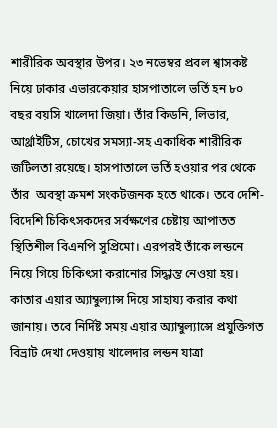শারীরিক অবস্থার উপর। ২৩ নভেম্বর প্রবল শ্বাসকষ্ট নিয়ে ঢাকার এভারকেয়ার হাসপাতালে ভর্তি হন ৮০ বছর বয়সি খালেদা জিয়া। তাঁর কিডনি, লিভার, আর্থ্রাইটিস, চোখের সমস্যা-সহ একাধিক শারীরিক জটিলতা রয়েছে। হাসপাতালে ভর্তি হওয়ার পর থেকে তাঁর  অবস্থা ক্রমশ সংকটজনক হতে থাকে। তবে দেশি-বিদেশি চিকিৎসকদের সর্বক্ষণের চেষ্টায় আপাতত স্থিতিশীল বিএনপি সুপ্রিমো। এরপরই তাঁকে লন্ডনে নিয়ে গিয়ে চিকিৎসা করানোর সিদ্ধান্ত নেওয়া হয়। কাতার এয়ার অ্যাম্বুল্যান্স দিয়ে সাহায্য করার কথা জানায়। তবে নির্দিষ্ট সময় এয়ার অ্যাম্বুল্যান্সে প্রযুক্তিগত বিভ্রাট দেখা দেওয়ায় খালেদার লন্ডন যাত্রা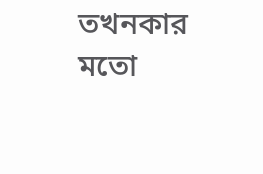তখনকার মতো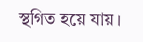স্থগিত হয়ে যায়।